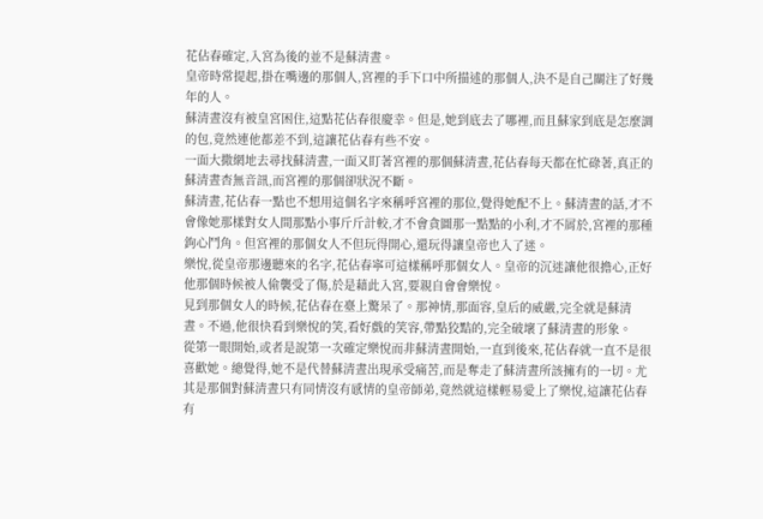花佔春確定,入宮為後的並不是蘇清晝。
皇帝時常提起,掛在嘴邊的那個人,宮裡的手下口中所描述的那個人,決不是自己關注了好幾年的人。
蘇清晝沒有被皇宮困住,這點花佔春很慶幸。但是,她到底去了哪裡,而且蘇家到底是怎麼調的包,竟然連他都差不到,這讓花佔春有些不安。
一面大撒網地去尋找蘇清晝,一面又盯著宮裡的那個蘇清晝,花佔春每天都在忙碌著,真正的蘇清晝杳無音訊,而宮裡的那個卻狀況不斷。
蘇清晝,花佔春一點也不想用這個名字來稱呼宮裡的那位,覺得她配不上。蘇清晝的話,才不會像她那樣對女人間那點小事斤斤計較,才不會貪圖那一點點的小利,才不屑於,宮裡的那種鉤心鬥角。但宮裡的那個女人不但玩得開心,還玩得讓皇帝也入了迷。
樂悅,從皇帝那邊聽來的名字,花佔春寧可這樣稱呼那個女人。皇帝的沉迷讓他很擔心,正好他那個時候被人偷襲受了傷,於是藉此入宮,要親自會會樂悅。
見到那個女人的時候,花佔春在臺上驚呆了。那神情,那面容,皇后的威嚴,完全就是蘇清晝。不過,他很快看到樂悅的笑,看好戲的笑容,帶點狡黠的,完全破壞了蘇清晝的形象。
從第一眼開始,或者是說第一次確定樂悅而非蘇清晝開始,一直到後來,花佔春就一直不是很喜歡她。總覺得,她不是代替蘇清晝出現承受痛苦,而是奪走了蘇清晝所該擁有的一切。尤其是那個對蘇清晝只有同情沒有感情的皇帝師弟,竟然就這樣輕易愛上了樂悅,這讓花佔春有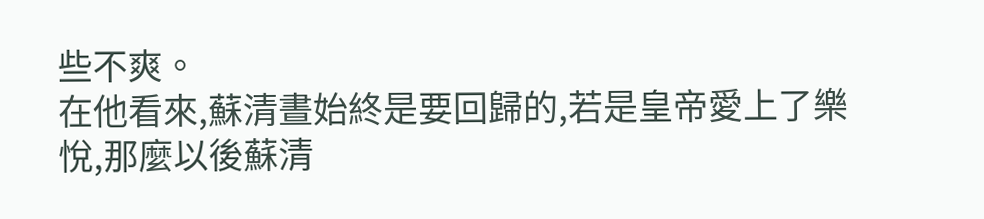些不爽。
在他看來,蘇清晝始終是要回歸的,若是皇帝愛上了樂悅,那麼以後蘇清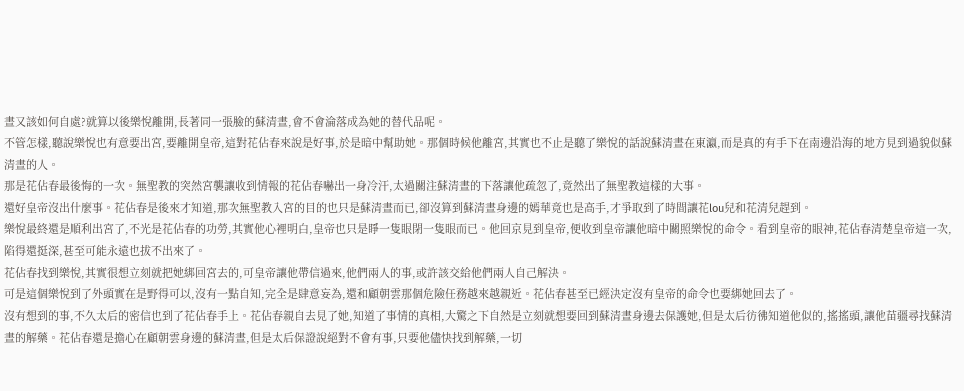晝又該如何自處?就算以後樂悅離開,長著同一張臉的蘇清晝,會不會淪落成為她的替代品呢。
不管怎樣,聽說樂悅也有意要出宮,要離開皇帝,這對花佔春來說是好事,於是暗中幫助她。那個時候他離宮,其實也不止是聽了樂悅的話說蘇清晝在東瀛,而是真的有手下在南邊沿海的地方見到過貌似蘇清晝的人。
那是花佔春最後悔的一次。無聖教的突然宮襲讓收到情報的花佔春嚇出一身冷汗,太過關注蘇清晝的下落讓他疏忽了,竟然出了無聖教這樣的大事。
還好皇帝沒出什麼事。花佔春是後來才知道,那次無聖教入宮的目的也只是蘇清晝而已,卻沒算到蘇清晝身邊的嫣華竟也是高手,才爭取到了時間讓花lou兒和花清兒趕到。
樂悅最終還是順利出宮了,不光是花佔春的功勞,其實他心裡明白,皇帝也只是睜一隻眼閉一隻眼而已。他回京見到皇帝,便收到皇帝讓他暗中關照樂悅的命令。看到皇帝的眼神,花佔春清楚皇帝這一次,陷得還挺深,甚至可能永遠也拔不出來了。
花佔春找到樂悅,其實很想立刻就把她綁回宮去的,可皇帝讓他帶信過來,他們兩人的事,或許該交給他們兩人自己解決。
可是這個樂悅到了外頭實在是野得可以,沒有一點自知,完全是肆意妄為,還和顧朝雲那個危險任務越來越親近。花佔春甚至已經決定沒有皇帝的命令也要綁她回去了。
沒有想到的事,不久太后的密信也到了花佔春手上。花佔春親自去見了她,知道了事情的真相,大驚之下自然是立刻就想要回到蘇清晝身邊去保護她,但是太后彷彿知道他似的,搖搖頭,讓他苗疆尋找蘇清晝的解藥。花佔春還是擔心在顧朝雲身邊的蘇清晝,但是太后保證說絕對不會有事,只要他儘快找到解藥,一切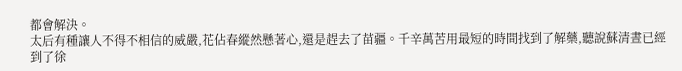都會解決。
太后有種讓人不得不相信的威嚴,花佔春縱然懸著心,還是趕去了苗疆。千辛萬苦用最短的時間找到了解藥,聽說蘇清晝已經到了徐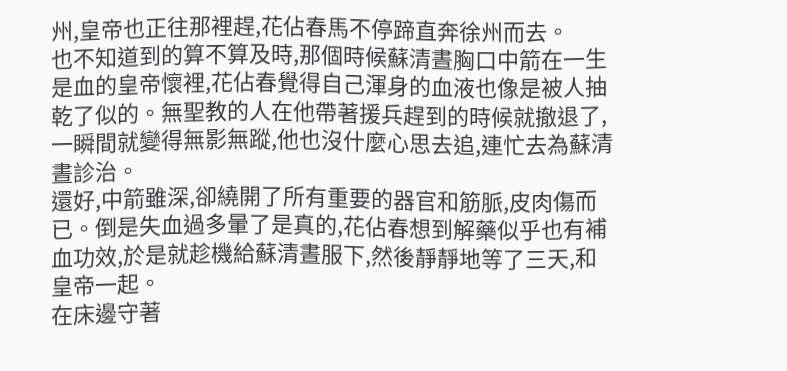州,皇帝也正往那裡趕,花佔春馬不停蹄直奔徐州而去。
也不知道到的算不算及時,那個時候蘇清晝胸口中箭在一生是血的皇帝懷裡,花佔春覺得自己渾身的血液也像是被人抽乾了似的。無聖教的人在他帶著援兵趕到的時候就撤退了,一瞬間就變得無影無蹤,他也沒什麼心思去追,連忙去為蘇清晝診治。
還好,中箭雖深,卻繞開了所有重要的器官和筋脈,皮肉傷而已。倒是失血過多暈了是真的,花佔春想到解藥似乎也有補血功效,於是就趁機給蘇清晝服下,然後靜靜地等了三天,和皇帝一起。
在床邊守著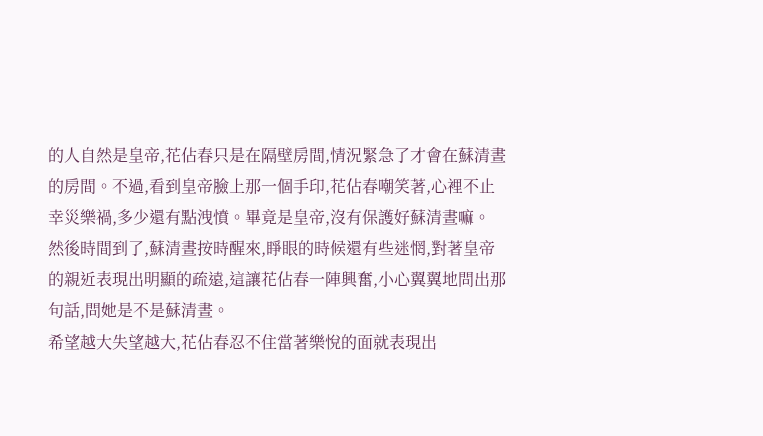的人自然是皇帝,花佔春只是在隔壁房間,情況緊急了才會在蘇清晝的房間。不過,看到皇帝臉上那一個手印,花佔春嘲笑著,心裡不止幸災樂禍,多少還有點洩憤。畢竟是皇帝,沒有保護好蘇清晝嘛。
然後時間到了,蘇清晝按時醒來,睜眼的時候還有些迷惘,對著皇帝的親近表現出明顯的疏遠,這讓花佔春一陣興奮,小心翼翼地問出那句話,問她是不是蘇清晝。
希望越大失望越大,花佔春忍不住當著樂悅的面就表現出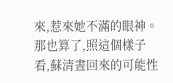來,惹來她不滿的眼神。那也算了,照這個樣子看,蘇清晝回來的可能性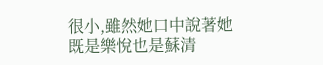很小,雖然她口中說著她既是樂悅也是蘇清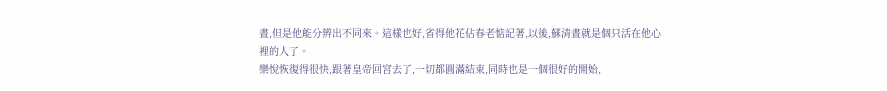晝,但是他能分辨出不同來。這樣也好,省得他花佔春老惦記著,以後,蘇清晝就是個只活在他心裡的人了。
樂悅恢復得很快,跟著皇帝回宮去了,一切都圓滿結束,同時也是一個很好的開始,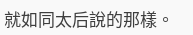就如同太后說的那樣。